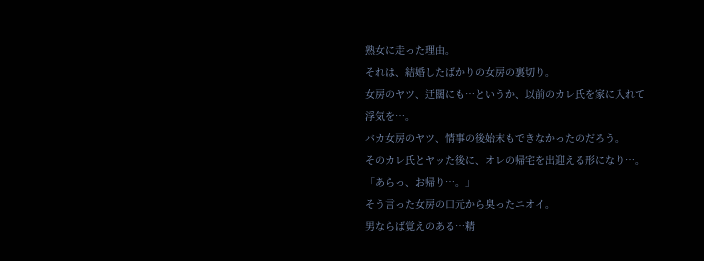熟女に走った理由。
それは、結婚したばかりの女房の裏切り。
女房のヤツ、迂闊にも…というか、以前のカレ氏を家に入れて浮気を…。
バカ女房のヤツ、情事の後始末もできなかったのだろう。
そのカレ氏とヤッた後に、オレの帰宅を出迎える形になり…。
「あらっ、お帰り…。」
そう言った女房の口元から臭ったニオイ。
男ならば覚えのある…精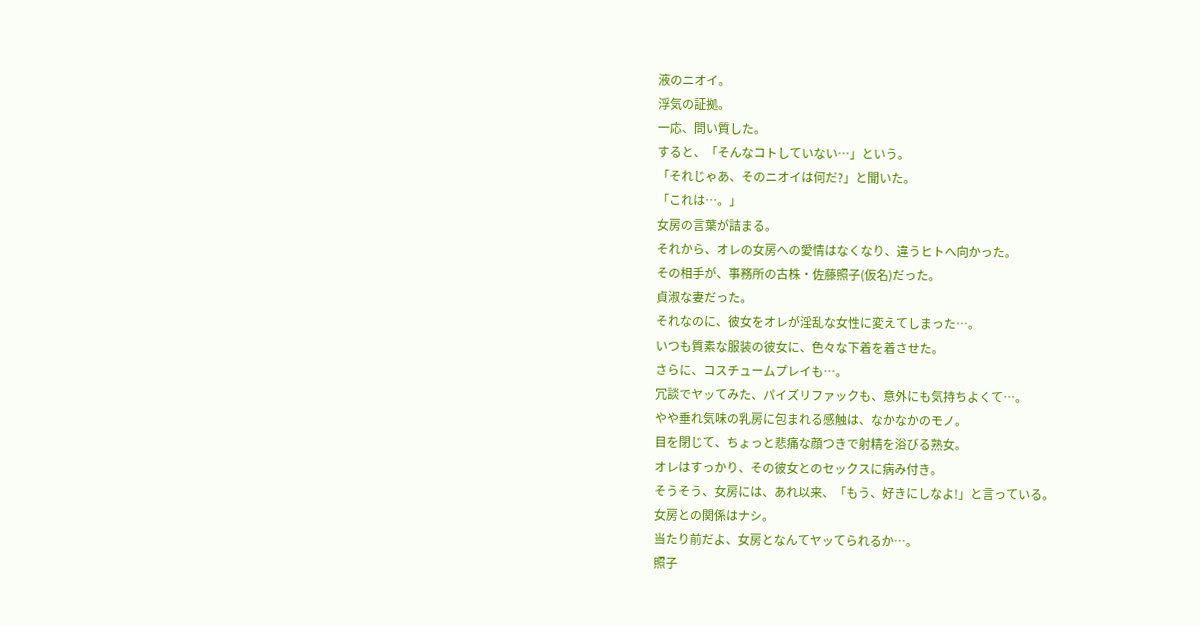液のニオイ。
浮気の証拠。
一応、問い質した。
すると、「そんなコトしていない…」という。
「それじゃあ、そのニオイは何だ?」と聞いた。
「これは…。」
女房の言葉が詰まる。
それから、オレの女房への愛情はなくなり、違うヒトへ向かった。
その相手が、事務所の古株・佐藤照子(仮名)だった。
貞淑な妻だった。
それなのに、彼女をオレが淫乱な女性に変えてしまった…。
いつも質素な服装の彼女に、色々な下着を着させた。
さらに、コスチュームプレイも…。
冗談でヤッてみた、パイズリファックも、意外にも気持ちよくて…。
やや垂れ気味の乳房に包まれる感触は、なかなかのモノ。
目を閉じて、ちょっと悲痛な顔つきで射精を浴びる熟女。
オレはすっかり、その彼女とのセックスに病み付き。
そうそう、女房には、あれ以来、「もう、好きにしなよ!」と言っている。
女房との関係はナシ。
当たり前だよ、女房となんてヤッてられるか…。
照子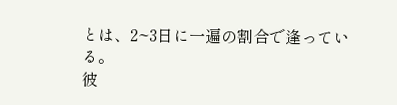とは、2~3日に一遍の割合で逢っている。
彼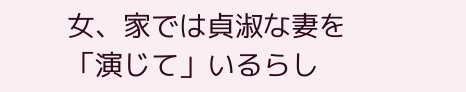女、家では貞淑な妻を「演じて」いるらし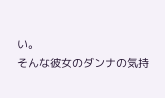い。
そんな彼女のダンナの気持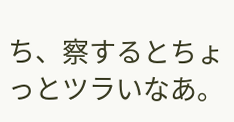ち、察するとちょっとツラいなあ。